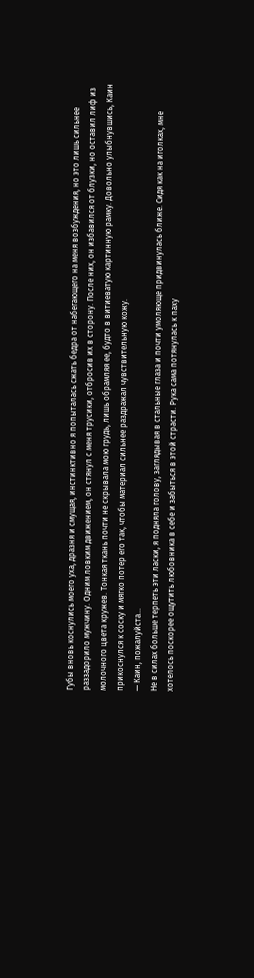Губы вновь коснулись моего уха, дразня и смущая, инстинктивно я попыталась сжать бедра от набегающего на меня возбуждения, но это лишь сильнее раззадорило мужчину. Одним ловким движением, он стянул с меня трусики, отбросив их в сторону. После них, он избавился от блузки, но оставил лиф из молочного цвета кружев. Тонкая ткань почти не скрывала мою грудь, лишь обрамляя ее, будто в витиеватую картинную рамку. Довольно улыбнувшись, Каин прикоснулся к соску и мягко потер его так, чтобы материал сильнее раздражал чувствительную кожу.
— Каин, пожалуйста…
Не в силах больше терпеть эти ласки, я подняла голову, заглядывая в стальные глаза и почти умоляюще придвинулась ближе. Сидя как на иголках, мне хотелось поскорее ощутить любовника в себе и забыться в этой страсти. Рука сама потянулась к паху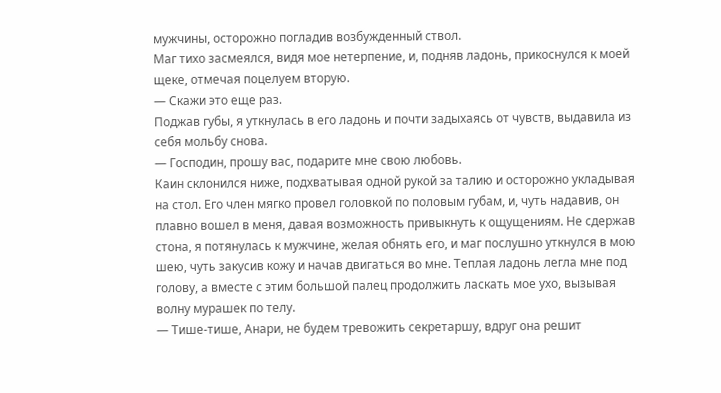мужчины, осторожно погладив возбужденный ствол.
Маг тихо засмеялся, видя мое нетерпение, и, подняв ладонь, прикоснулся к моей щеке, отмечая поцелуем вторую.
— Скажи это еще раз.
Поджав губы, я уткнулась в его ладонь и почти задыхаясь от чувств, выдавила из себя мольбу снова.
— Господин, прошу вас, подарите мне свою любовь.
Каин склонился ниже, подхватывая одной рукой за талию и осторожно укладывая на стол. Его член мягко провел головкой по половым губам, и, чуть надавив, он плавно вошел в меня, давая возможность привыкнуть к ощущениям. Не сдержав стона, я потянулась к мужчине, желая обнять его, и маг послушно уткнулся в мою шею, чуть закусив кожу и начав двигаться во мне. Теплая ладонь легла мне под голову, а вместе с этим большой палец продолжить ласкать мое ухо, вызывая волну мурашек по телу.
— Тише-тише, Анари, не будем тревожить секретаршу, вдруг она решит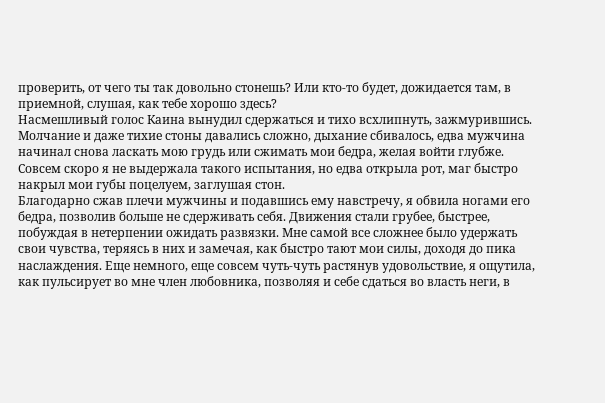проверить, от чего ты так довольно стонешь? Или кто-то будет, дожидается там, в приемной, слушая, как тебе хорошо здесь?
Насмешливый голос Каина вынудил сдержаться и тихо всхлипнуть, зажмурившись. Молчание и даже тихие стоны давались сложно, дыхание сбивалось, едва мужчина начинал снова ласкать мою грудь или сжимать мои бедра, желая войти глубже. Совсем скоро я не выдержала такого испытания, но едва открыла рот, маг быстро накрыл мои губы поцелуем, заглушая стон.
Благодарно сжав плечи мужчины и подавшись ему навстречу, я обвила ногами его бедра, позволив больше не сдерживать себя. Движения стали грубее, быстрее, побуждая в нетерпении ожидать развязки. Мне самой все сложнее было удержать свои чувства, теряясь в них и замечая, как быстро тают мои силы, доходя до пика наслаждения. Еще немного, еще совсем чуть-чуть растянув удовольствие, я ощутила, как пульсирует во мне член любовника, позволяя и себе сдаться во власть неги, в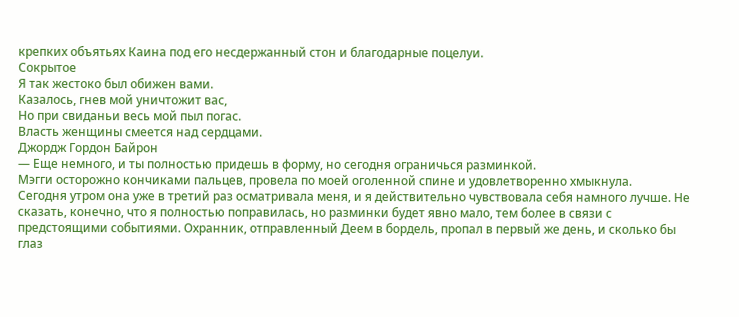крепких объятьях Каина под его несдержанный стон и благодарные поцелуи.
Сокрытое
Я так жестоко был обижен вами.
Казалось, гнев мой уничтожит вас,
Но при свиданьи весь мой пыл погас.
Власть женщины смеется над сердцами.
Джордж Гордон Байрон
— Еще немного, и ты полностью придешь в форму, но сегодня ограничься разминкой.
Мэгги осторожно кончиками пальцев, провела по моей оголенной спине и удовлетворенно хмыкнула.
Сегодня утром она уже в третий раз осматривала меня, и я действительно чувствовала себя намного лучше. Не сказать, конечно, что я полностью поправилась, но разминки будет явно мало, тем более в связи с предстоящими событиями. Охранник, отправленный Деем в бордель, пропал в первый же день, и сколько бы глаз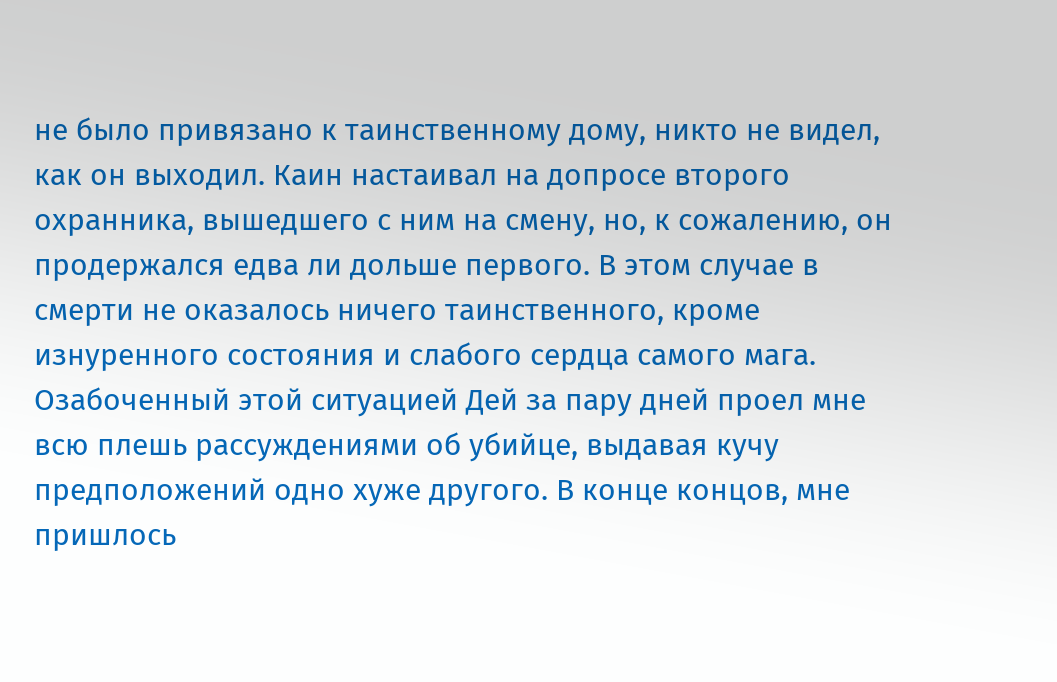не было привязано к таинственному дому, никто не видел, как он выходил. Каин настаивал на допросе второго охранника, вышедшего с ним на смену, но, к сожалению, он продержался едва ли дольше первого. В этом случае в смерти не оказалось ничего таинственного, кроме изнуренного состояния и слабого сердца самого мага.
Озабоченный этой ситуацией Дей за пару дней проел мне всю плешь рассуждениями об убийце, выдавая кучу предположений одно хуже другого. В конце концов, мне пришлось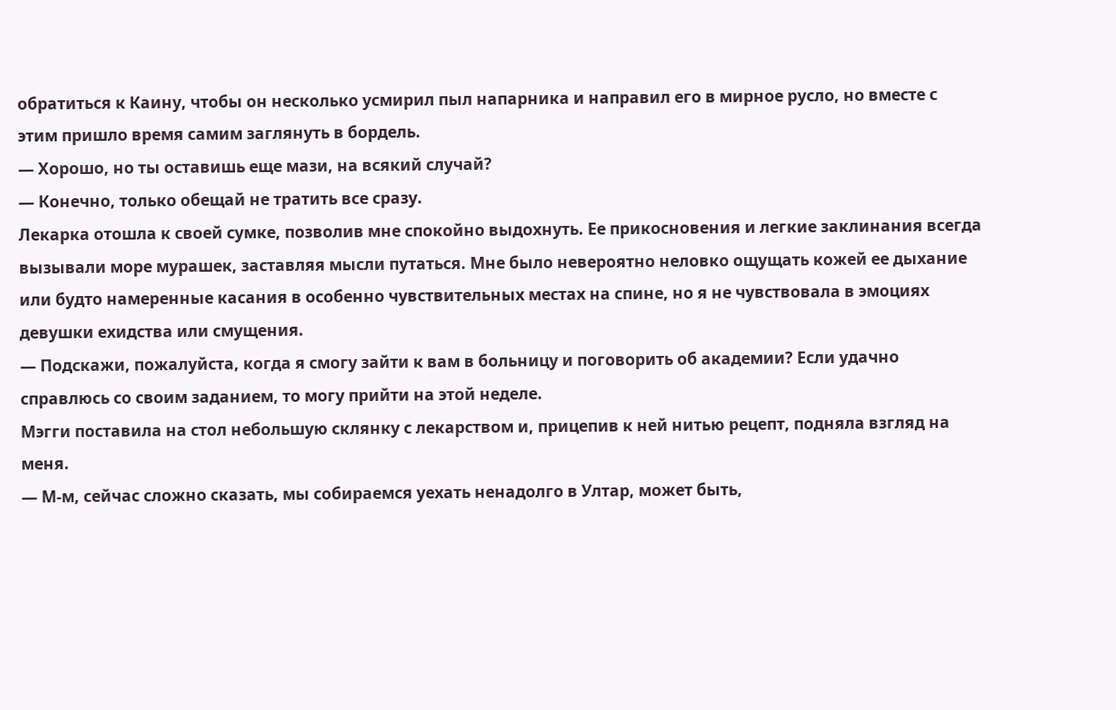обратиться к Каину, чтобы он несколько усмирил пыл напарника и направил его в мирное русло, но вместе с этим пришло время самим заглянуть в бордель.
— Хорошо, но ты оставишь еще мази, на всякий случай?
— Конечно, только обещай не тратить все сразу.
Лекарка отошла к своей сумке, позволив мне спокойно выдохнуть. Ее прикосновения и легкие заклинания всегда вызывали море мурашек, заставляя мысли путаться. Мне было невероятно неловко ощущать кожей ее дыхание или будто намеренные касания в особенно чувствительных местах на спине, но я не чувствовала в эмоциях девушки ехидства или смущения.
— Подскажи, пожалуйста, когда я смогу зайти к вам в больницу и поговорить об академии? Если удачно справлюсь со своим заданием, то могу прийти на этой неделе.
Мэгги поставила на стол небольшую склянку с лекарством и, прицепив к ней нитью рецепт, подняла взгляд на меня.
— М-м, сейчас сложно сказать, мы собираемся уехать ненадолго в Ултар, может быть,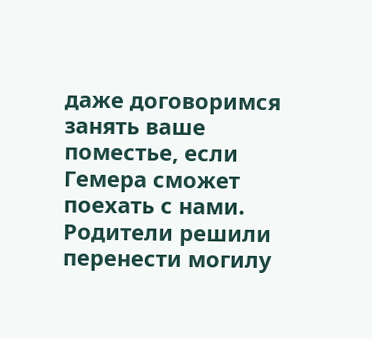даже договоримся занять ваше поместье, если Гемера сможет поехать с нами. Родители решили перенести могилу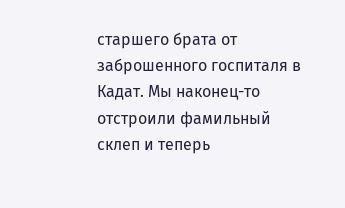старшего брата от заброшенного госпиталя в Кадат. Мы наконец-то отстроили фамильный склеп и теперь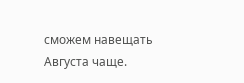сможем навещать Августа чаще.